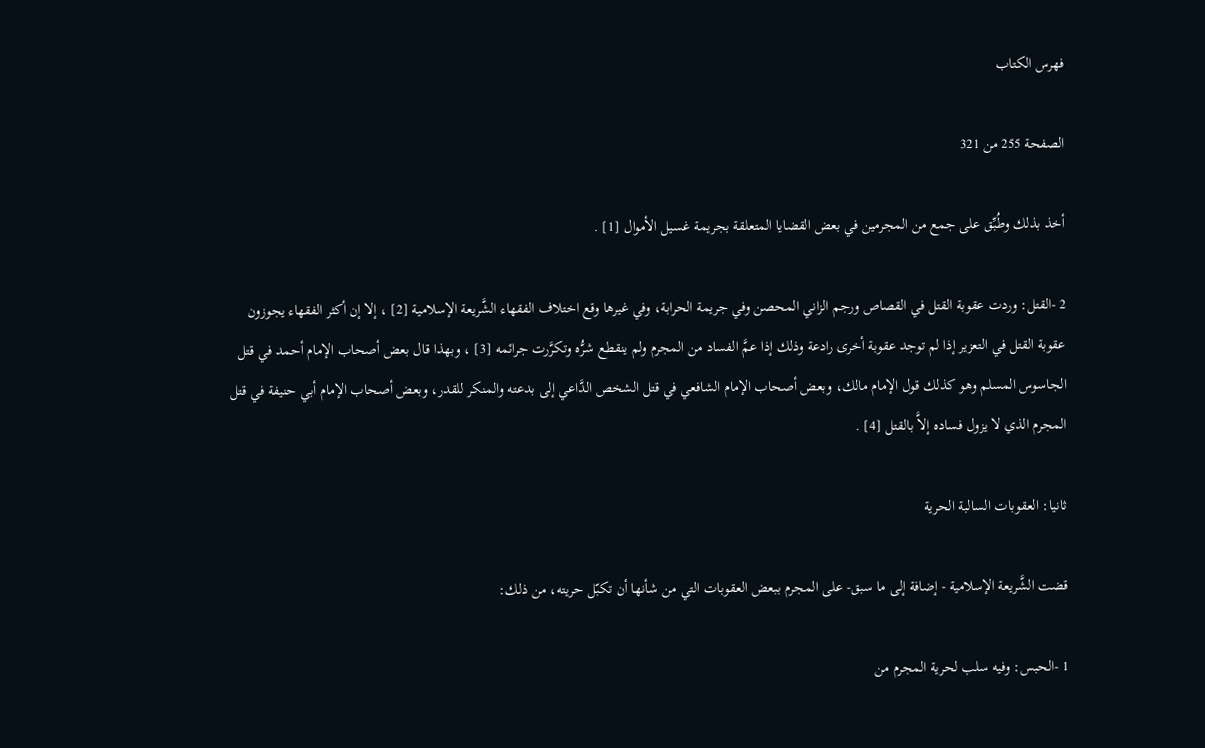فهرس الكتاب

الصفحة 255 من 321

أخذ بذلك وطُبِّق على جمع من المجرمين في بعض القضايا المتعلقة بجريمة غسيل الأموال [1] .

2 -القتل: وردت عقوبة القتل في القصاص ورجم الزاني المحصن وفي جريمة الحرابة، وفي غيرها وقع اختلاف الفقهاء الشَّريعة الإسلامية [2] ، إلا إن أكثر الفقهاء يجوزون عقوبة القتل في التعزير إذا لم توجد عقوبة أخرى رادعة وذلك إذا عمَّ الفساد من المجرم ولم ينقطع شرُّه وتكرَّرت جرائمه [3] ، وبهذا قال بعض أصحاب الإمام أحمد في قتل الجاسوس المسلم وهو كذلك قول الإمام مالك، وبعض أصحاب الإمام الشافعي في قتل الشخص الدَّاعي إلى بدعته والمنكر للقدر، وبعض أصحاب الإمام أبي حنيفة في قتل المجرم الذي لا يزول فساده إلاَّ بالقتل [4] .

ثانيا: العقوبات السالبة الحرية

قضت الشَّريعة الإسلامية - إضافة إلى ما سبق- على المجرم ببعض العقوبات التي من شأنها أن تكبّل حريته، من ذلك:

1 -الحبس: وفيه سلب لحرية المجرم من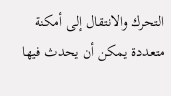التحرك والانتقال إلى أمكنة متعددة يمكن أن يحدث فيها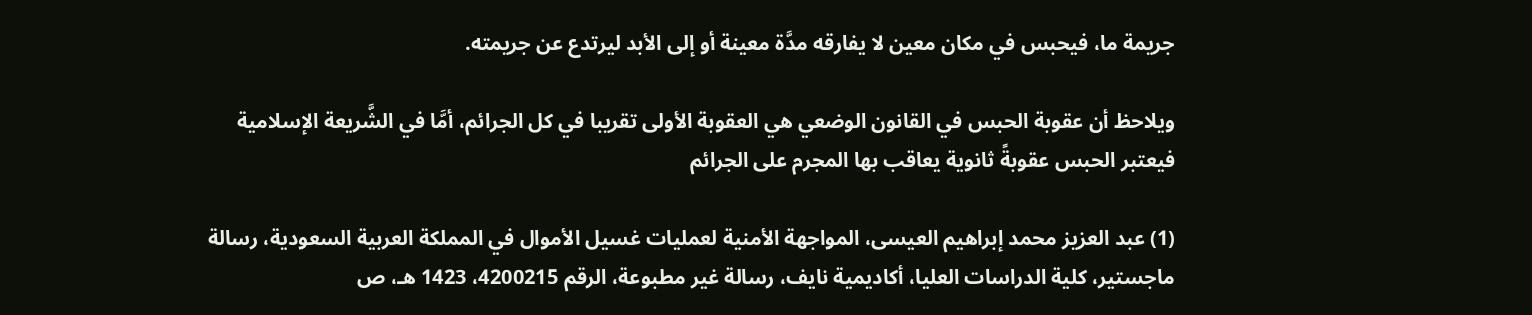جريمة ما، فيحبس في مكان معين لا يفارقه مدَّة معينة أو إلى الأبد ليرتدع عن جريمته.

ويلاحظ أن عقوبة الحبس في القانون الوضعي هي العقوبة الأولى تقريبا في كل الجرائم، أمَّا في الشَّريعة الإسلامية فيعتبر الحبس عقوبةً ثانوية يعاقب بها المجرم على الجرائم

(1) عبد العزيز محمد إبراهيم العيسى، المواجهة الأمنية لعمليات غسيل الأموال في المملكة العربية السعودية، رسالة ماجستير، كلية الدراسات العليا، أكاديمية نايف، رسالة غير مطبوعة، الرقم 4200215، 1423 هـ، ص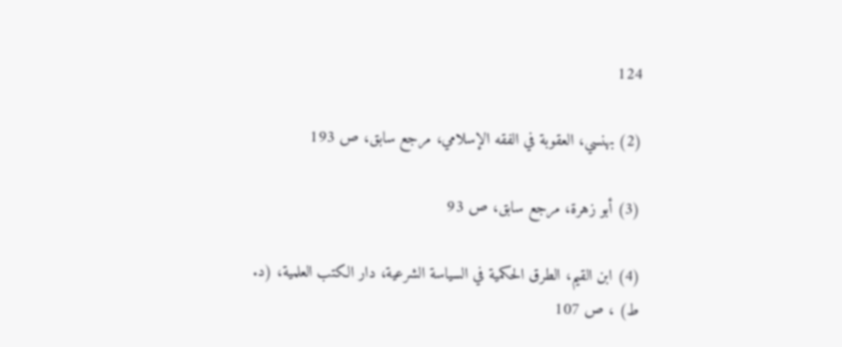124

(2) بهنسي، العقوبة في الفقه الإسلامي، مرجع سابق، ص 193

(3) أبو زهرة، مرجع سابق، ص 93

(4) ابن القيم، الطرق الحكمية في السياسة الشرعية، دار الكتب العلمية، (د. ط) ، ص 107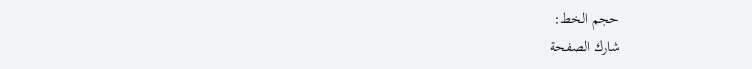حجم الخط:
شارك الصفحة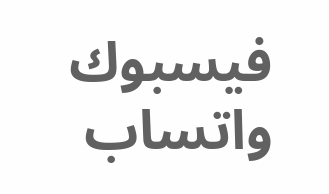فيسبوك واتساب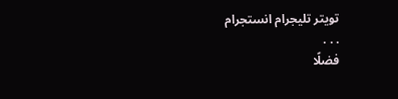تويتر تليجرام انستجرام
. . .
فضلًا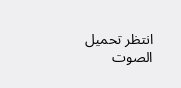انتظر تحميل الصوت